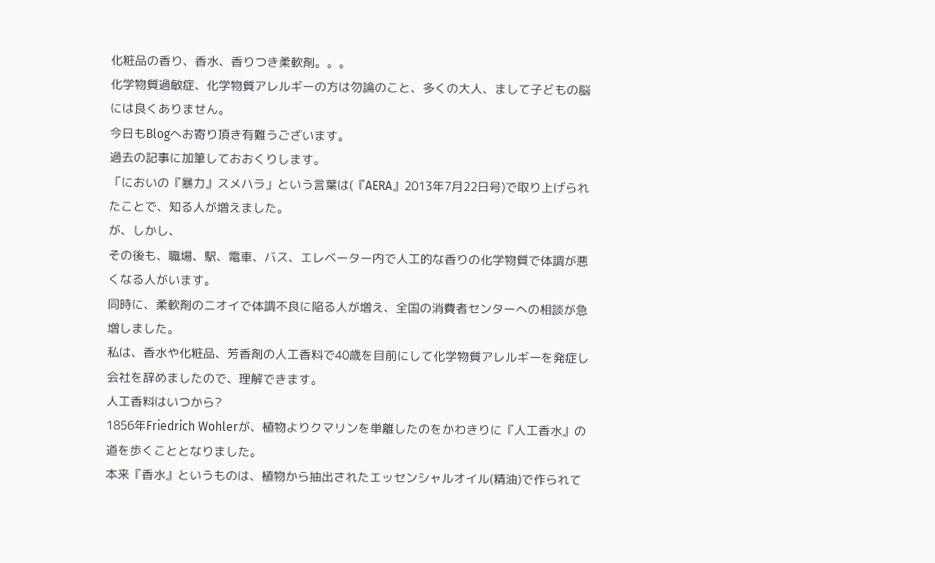化粧品の香り、香水、香りつき柔軟剤。。。
化学物質過敏症、化学物質アレルギーの方は勿論のこと、多くの大人、まして子どもの脳には良くありません。
今日もBlogへお寄り頂き有難うございます。
過去の記事に加筆しておおくりします。
「においの『暴力』スメハラ」という言葉は(『AERA』2013年7月22日号)で取り上げられたことで、知る人が増えました。
が、しかし、
その後も、職場、駅、電車、バス、エレベーター内で人工的な香りの化学物質で体調が悪くなる人がいます。
同時に、柔軟剤のニオイで体調不良に陥る人が増え、全国の消費者センターへの相談が急増しました。
私は、香水や化粧品、芳香剤の人工香料で40歳を目前にして化学物質アレルギーを発症し会社を辞めましたので、理解できます。
人工香料はいつから?
1856年Friedrich Wohlerが、植物よりクマリンを単離したのをかわきりに『人工香水』の道を歩くこととなりました。
本来『香水』というものは、植物から抽出されたエッセンシャルオイル(精油)で作られて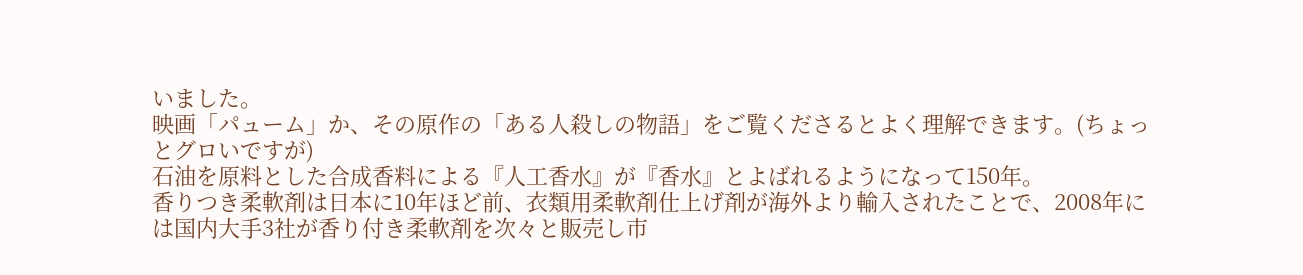いました。
映画「パューム」か、その原作の「ある人殺しの物語」をご覧くださるとよく理解できます。(ちょっとグロいですが)
石油を原料とした合成香料による『人工香水』が『香水』とよばれるようになって150年。
香りつき柔軟剤は日本に10年ほど前、衣類用柔軟剤仕上げ剤が海外より輸入されたことで、2008年には国内大手3社が香り付き柔軟剤を次々と販売し市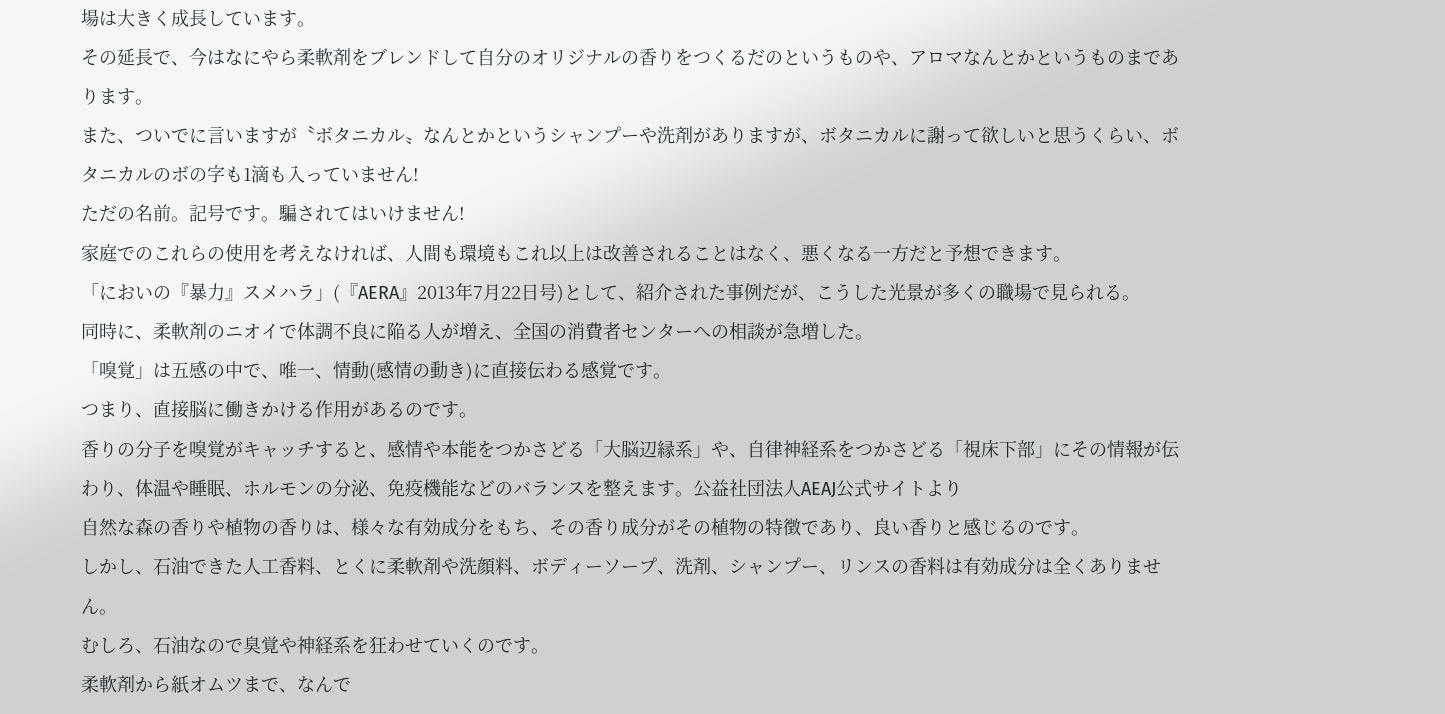場は大きく成長しています。
その延長で、今はなにやら柔軟剤をブレンドして自分のオリジナルの香りをつくるだのというものや、アロマなんとかというものまであります。
また、ついでに言いますが〝ボタニカル〟なんとかというシャンプーや洗剤がありますが、ボタニカルに謝って欲しいと思うくらい、ボタニカルのボの字も1滴も入っていません!
ただの名前。記号です。騙されてはいけません!
家庭でのこれらの使用を考えなければ、人間も環境もこれ以上は改善されることはなく、悪くなる一方だと予想できます。
「においの『暴力』スメハラ」(『AERA』2013年7月22日号)として、紹介された事例だが、こうした光景が多くの職場で見られる。
同時に、柔軟剤のニオイで体調不良に陥る人が増え、全国の消費者センターへの相談が急増した。
「嗅覚」は五感の中で、唯一、情動(感情の動き)に直接伝わる感覚です。
つまり、直接脳に働きかける作用があるのです。
香りの分子を嗅覚がキャッチすると、感情や本能をつかさどる「大脳辺縁系」や、自律神経系をつかさどる「視床下部」にその情報が伝わり、体温や睡眠、ホルモンの分泌、免疫機能などのバランスを整えます。公益社団法人AEAJ公式サイトより
自然な森の香りや植物の香りは、様々な有効成分をもち、その香り成分がその植物の特徴であり、良い香りと感じるのです。
しかし、石油できた人工香料、とくに柔軟剤や洗顔料、ボディーソープ、洗剤、シャンプー、リンスの香料は有効成分は全くありません。
むしろ、石油なので臭覚や神経系を狂わせていくのです。
柔軟剤から紙オムツまで、なんで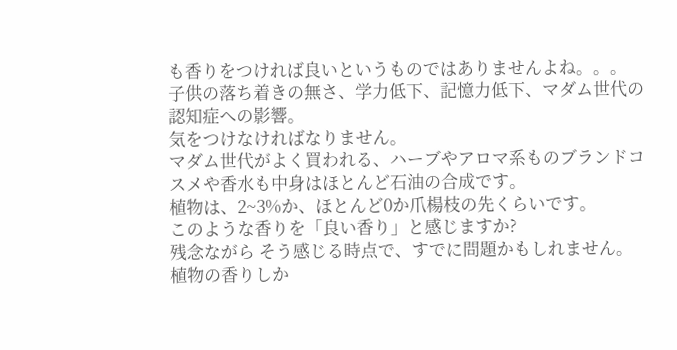も香りをつければ良いというものではありませんよね。。。
子供の落ち着きの無さ、学力低下、記憶力低下、マダム世代の認知症への影響。
気をつけなければなりません。
マダム世代がよく買われる、ハーブやアロマ系ものブランドコスメや香水も中身はほとんど石油の合成です。
植物は、2~3%か、ほとんど0か爪楊枝の先くらいです。
このような香りを「良い香り」と感じますか?
残念ながら そう感じる時点で、すでに問題かもしれません。
植物の香りしか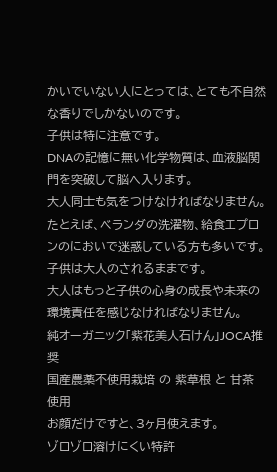かいでいない人にとっては、とても不自然な香りでしかないのです。
子供は特に注意です。
DNAの記憶に無い化学物質は、血液脳関門を突破して脳へ入ります。
大人同士も気をつけなければなりません。
たとえば、ベランダの洗濯物、給食エプロンのにおいで迷惑している方も多いです。
子供は大人のされるままです。
大人はもっと子供の心身の成長や未来の環境責任を感じなければなりません。
純オーガニック「紫花美人石けん」JOCA推奨
国産農薬不使用栽培 の 紫草根 と 甘茶 使用
お顔だけですと、3ヶ月使えます。
ゾロゾロ溶けにくい特許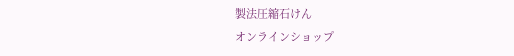製法圧縮石けん
オンラインショップ